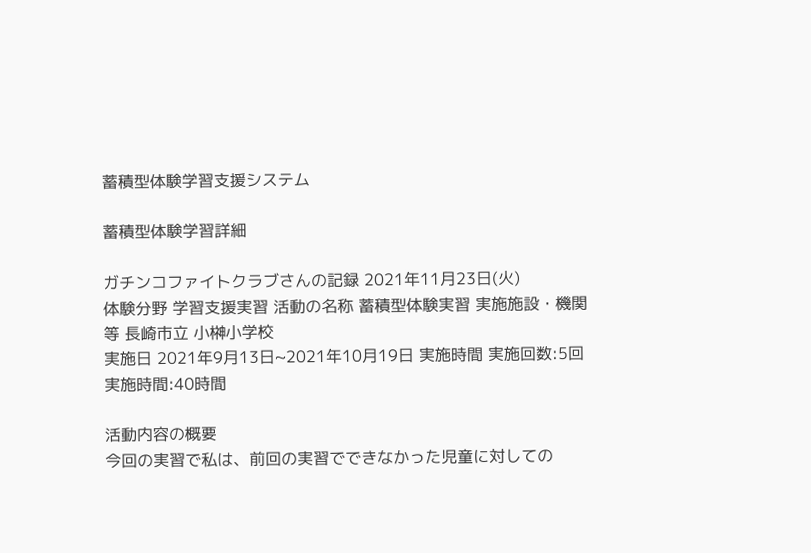蓄積型体験学習支援システム

蓄積型体験学習詳細

ガチンコファイトクラブさんの記録 2021年11月23日(火)
体験分野 学習支援実習 活動の名称 蓄積型体験実習 実施施設・機関等 長崎市立 小榊小学校
実施日 2021年9月13日~2021年10月19日 実施時間 実施回数:5回  実施時間:40時間

活動内容の概要
今回の実習で私は、前回の実習でできなかった児童に対しての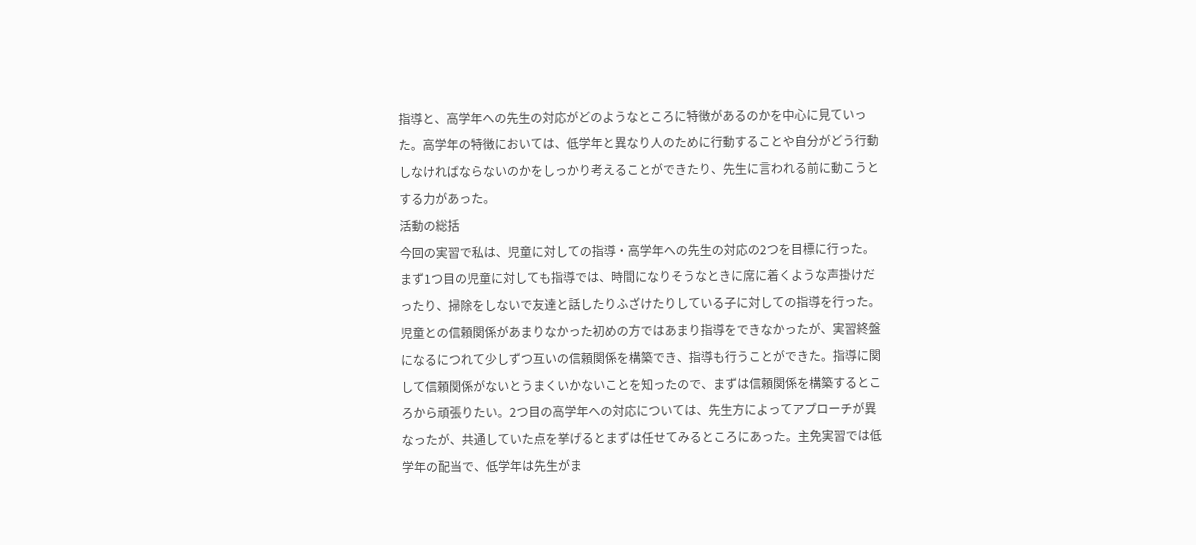指導と、高学年への先生の対応がどのようなところに特徴があるのかを中心に見ていった。高学年の特徴においては、低学年と異なり人のために行動することや自分がどう行動しなければならないのかをしっかり考えることができたり、先生に言われる前に動こうとする力があった。
活動の総括
今回の実習で私は、児童に対しての指導・高学年への先生の対応の2つを目標に行った。まず1つ目の児童に対しても指導では、時間になりそうなときに席に着くような声掛けだったり、掃除をしないで友達と話したりふざけたりしている子に対しての指導を行った。児童との信頼関係があまりなかった初めの方ではあまり指導をできなかったが、実習終盤になるにつれて少しずつ互いの信頼関係を構築でき、指導も行うことができた。指導に関して信頼関係がないとうまくいかないことを知ったので、まずは信頼関係を構築するところから頑張りたい。2つ目の高学年への対応については、先生方によってアプローチが異なったが、共通していた点を挙げるとまずは任せてみるところにあった。主免実習では低学年の配当で、低学年は先生がま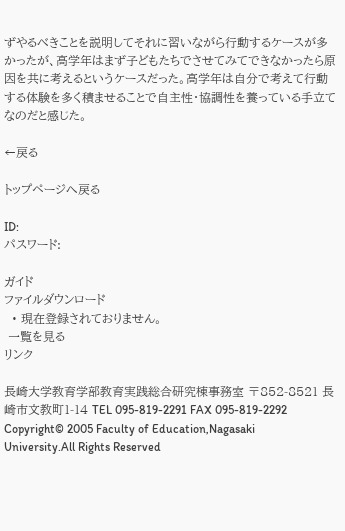ずやるべきことを説明してそれに習いながら行動するケースが多かったが、高学年はまず子どもたちでさせてみてできなかったら原因を共に考えるというケースだった。高学年は自分で考えて行動する体験を多く積ませることで自主性・協調性を養っている手立てなのだと感じた。

←戻る

トップページへ戻る

ID:
パスワード:

ガイド
ファイルダウンロード
  • 現在登録されておりません。
 一覧を見る
リンク

長崎大学教育学部教育実践総合研究棟事務室 〒852-8521 長崎市文教町1-14 TEL 095-819-2291 FAX 095-819-2292
Copyright© 2005 Faculty of Education,Nagasaki University.All Rights Reserved